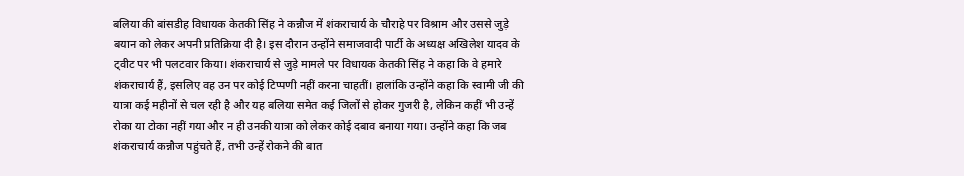बलिया की बांसडीह विधायक केतकी सिंह ने कन्नौज में शंकराचार्य के चौराहे पर विश्राम और उससे जुड़े बयान को लेकर अपनी प्रतिक्रिया दी है। इस दौरान उन्होंने समाजवादी पार्टी के अध्यक्ष अखिलेश यादव के ट्वीट पर भी पलटवार किया। शंकराचार्य से जुड़े मामले पर विधायक केतकी सिंह ने कहा कि वे हमारे शंकराचार्य हैं, इसलिए वह उन पर कोई टिप्पणी नहीं करना चाहतीं। हालांकि उन्होंने कहा कि स्वामी जी की यात्रा कई महीनों से चल रही है और यह बलिया समेत कई जिलों से होकर गुजरी है, लेकिन कहीं भी उन्हें रोका या टोका नहीं गया और न ही उनकी यात्रा को लेकर कोई दबाव बनाया गया। उन्होंने कहा कि जब शंकराचार्य कन्नौज पहुंचते हैं, तभी उन्हें रोकने की बात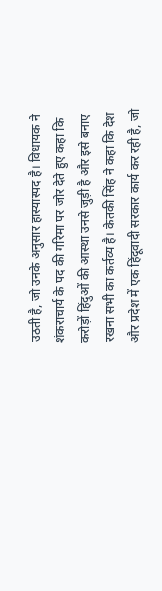उठती है, जो उनके अनुसार हास्यास्पद है। विधायक ने शंकराचार्य के पद की गरिमा पर जोर देते हुए कहा कि करोड़ों हिंदुओं की आस्था उनसे जुड़ी है और इसे बनाए रखना सभी का कर्तव्य है। केतकी सिंह ने कहा कि देश और प्रदेश में एक हिंदूवादी सरकार कार्य कर रही है, जो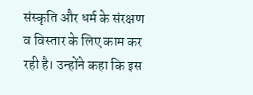संस्कृति और धर्म के संरक्षण व विस्तार के लिए काम कर रही है। उन्होंने कहा कि इस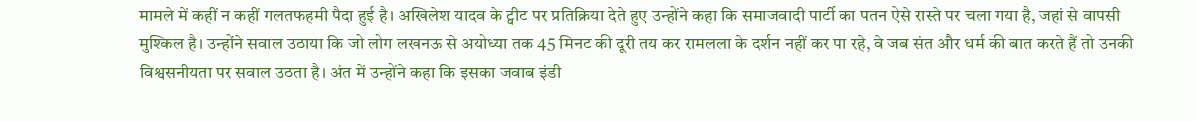मामले में कहीं न कहीं गलतफहमी पैदा हुई है। अखिलेश यादव के ट्वीट पर प्रतिक्रिया देते हुए उन्होंने कहा कि समाजवादी पार्टी का पतन ऐसे रास्ते पर चला गया है, जहां से वापसी मुश्किल है। उन्होंने सवाल उठाया कि जो लोग लखनऊ से अयोध्या तक 45 मिनट की दूरी तय कर रामलला के दर्शन नहीं कर पा रहे, वे जब संत और धर्म की बात करते हैं तो उनकी विश्वसनीयता पर सवाल उठता है। अंत में उन्होंने कहा कि इसका जवाब इंडी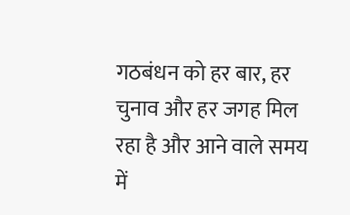गठबंधन को हर बार, हर चुनाव और हर जगह मिल रहा है और आने वाले समय में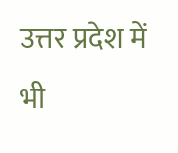उत्तर प्रदेश में भी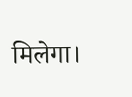मिलेगा।